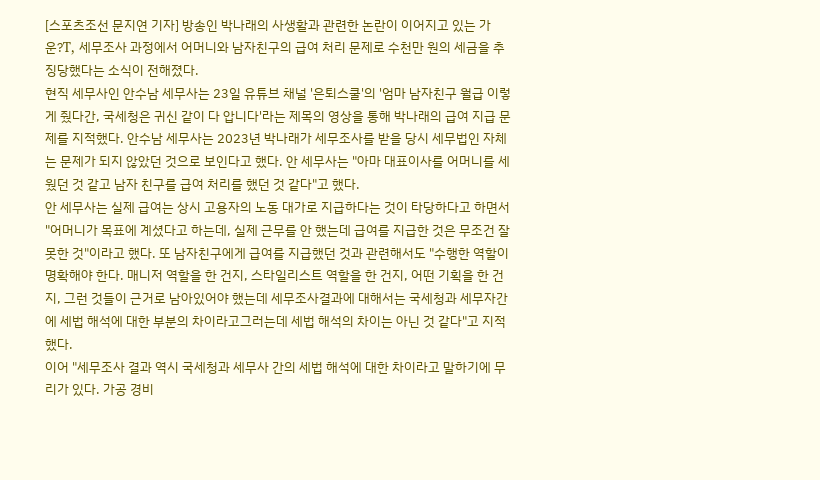[스포츠조선 문지연 기자] 방송인 박나래의 사생활과 관련한 논란이 이어지고 있는 가운?T, 세무조사 과정에서 어머니와 남자친구의 급여 처리 문제로 수천만 원의 세금을 추징당했다는 소식이 전해졌다.
현직 세무사인 안수남 세무사는 23일 유튜브 채널 '은퇴스쿨'의 '엄마 남자친구 월급 이렇게 줬다간, 국세청은 귀신 같이 다 압니다'라는 제목의 영상을 통해 박나래의 급여 지급 문제를 지적했다. 안수남 세무사는 2023년 박나래가 세무조사를 받을 당시 세무법인 자체는 문제가 되지 않았던 것으로 보인다고 했다. 안 세무사는 "아마 대표이사를 어머니를 세웠던 것 같고 남자 친구를 급여 처리를 했던 것 같다"고 했다.
안 세무사는 실제 급여는 상시 고용자의 노동 대가로 지급하다는 것이 타당하다고 하면서 "어머니가 목표에 계셨다고 하는데, 실제 근무를 안 했는데 급여를 지급한 것은 무조건 잘못한 것"이라고 했다. 또 남자친구에게 급여를 지급했던 것과 관련해서도 "수행한 역할이 명확해야 한다. 매니저 역할을 한 건지, 스타일리스트 역할을 한 건지, 어떤 기획을 한 건지, 그런 것들이 근거로 남아있어야 했는데 세무조사결과에 대해서는 국세청과 세무자간에 세법 해석에 대한 부분의 차이라고그러는데 세법 해석의 차이는 아닌 것 같다"고 지적했다.
이어 "세무조사 결과 역시 국세청과 세무사 간의 세법 해석에 대한 차이라고 말하기에 무리가 있다. 가공 경비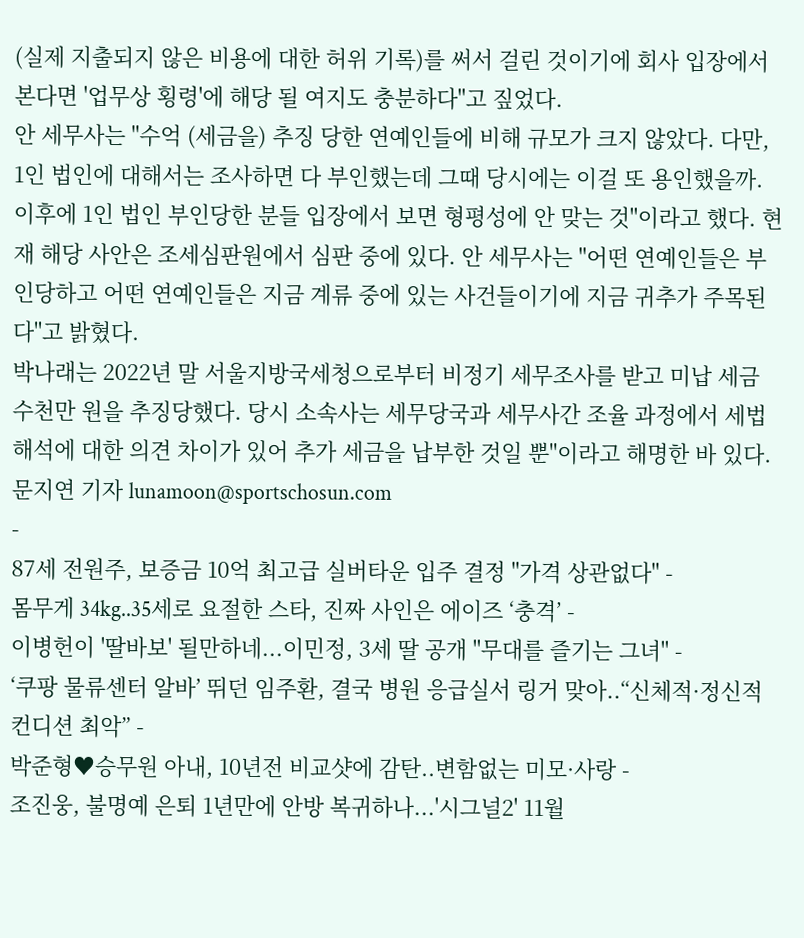(실제 지출되지 않은 비용에 대한 허위 기록)를 써서 걸린 것이기에 회사 입장에서 본다면 '업무상 횡령'에 해당 될 여지도 충분하다"고 짚었다.
안 세무사는 "수억 (세금을) 추징 당한 연예인들에 비해 규모가 크지 않았다. 다만, 1인 법인에 대해서는 조사하면 다 부인했는데 그때 당시에는 이걸 또 용인했을까. 이후에 1인 법인 부인당한 분들 입장에서 보면 형평성에 안 맞는 것"이라고 했다. 현재 해당 사안은 조세심판원에서 심판 중에 있다. 안 세무사는 "어떤 연예인들은 부인당하고 어떤 연예인들은 지금 계류 중에 있는 사건들이기에 지금 귀추가 주목된다"고 밝혔다.
박나래는 2022년 말 서울지방국세청으로부터 비정기 세무조사를 받고 미납 세금 수천만 원을 추징당했다. 당시 소속사는 세무당국과 세무사간 조율 과정에서 세법 해석에 대한 의견 차이가 있어 추가 세금을 납부한 것일 뿐"이라고 해명한 바 있다.
문지연 기자 lunamoon@sportschosun.com
-
87세 전원주, 보증금 10억 최고급 실버타운 입주 결정 "가격 상관없다" -
몸무게 34kg..35세로 요절한 스타, 진짜 사인은 에이즈 ‘충격’ -
이병헌이 '딸바보' 될만하네...이민정, 3세 딸 공개 "무대를 즐기는 그녀" -
‘쿠팡 물류센터 알바’ 뛰던 임주환, 결국 병원 응급실서 링거 맞아..“신체적·정신적 컨디션 최악” -
박준형♥승무원 아내, 10년전 비교샷에 감탄..변함없는 미모·사랑 -
조진웅, 불명예 은퇴 1년만에 안방 복귀하나...'시그널2' 11월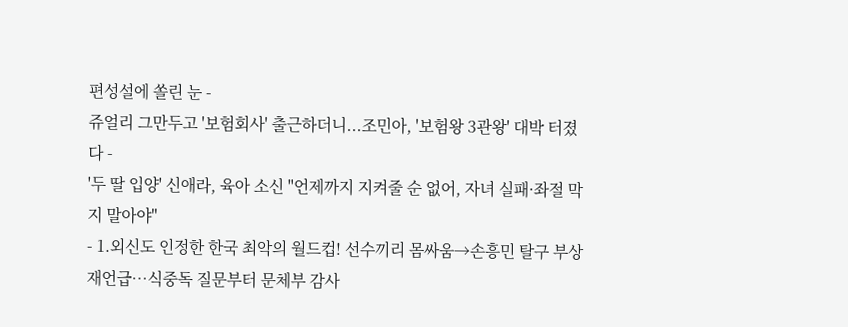편성설에 쏠린 눈 -
쥬얼리 그만두고 '보험회사' 출근하더니...조민아, '보험왕 3관왕' 대박 터졌다 -
'두 딸 입양' 신애라, 육아 소신 "언제까지 지켜줄 순 없어, 자녀 실패·좌절 막지 말아야"
- 1.외신도 인정한 한국 최악의 월드컵! 선수끼리 몸싸움→손흥민 탈구 부상 재언급…식중독 질문부터 문체부 감사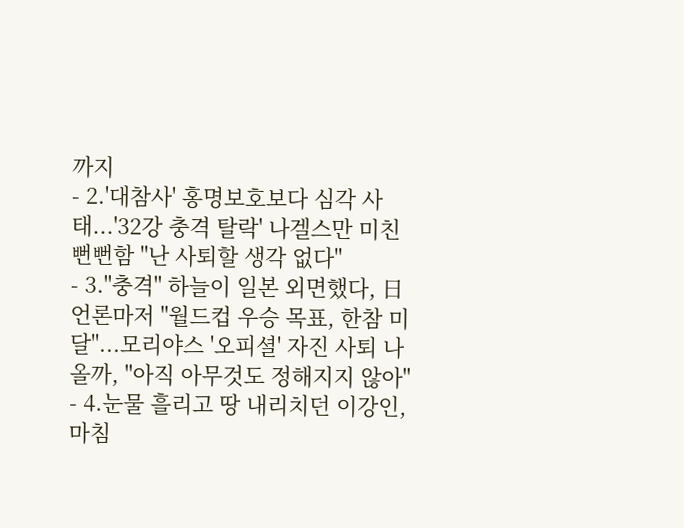까지
- 2.'대참사' 홍명보호보다 심각 사태...'32강 충격 탈락' 나겔스만 미친 뻔뻔함 "난 사퇴할 생각 없다"
- 3."충격" 하늘이 일본 외면했다, 日 언론마저 "월드컵 우승 목표, 한참 미달"...모리야스 '오피셜' 자진 사퇴 나올까, "아직 아무것도 정해지지 않아"
- 4.눈물 흘리고 땅 내리치던 이강인, 마침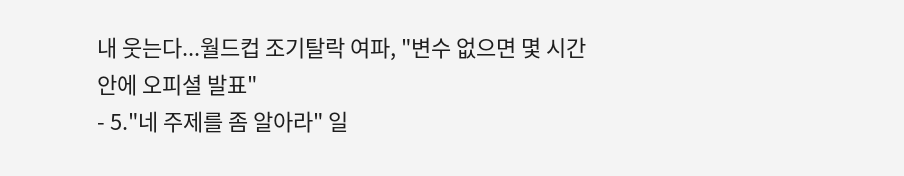내 웃는다...월드컵 조기탈락 여파, "변수 없으면 몇 시간 안에 오피셜 발표"
- 5."네 주제를 좀 알아라" 일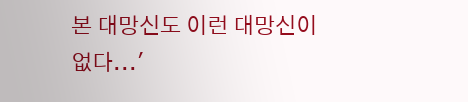본 대망신도 이런 대망신이 없다...'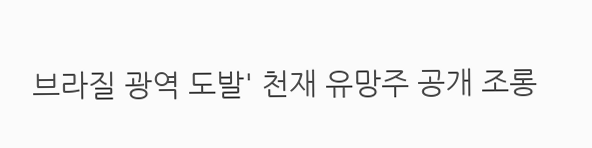브라질 광역 도발' 천재 유망주 공개 조롱